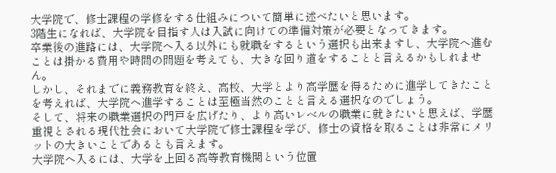大学院で、修士課程の学修をする仕組みについて簡単に述べたいと思います。
3階生になれば、大学院を目指す人は入試に向けての準備対策が必要となってきます。
卒業後の進路には、大学院へ入る以外にも就職をするという選択も出来ますし、大学院へ進むことは掛かる費用や時間の問題を考えても、大きな回り道をすることと言えるかもしれません。
しかし、それまでに義務教育を終え、高校、大学とより高学歴を得るために進学してきたことを考えれば、大学院へ進学することは至極当然のことと言える選択なのでしょう。
そして、将来の職業選択の門戸を広げたり、より高いレベルの職業に就きたいと思えば、学歴重視とされる現代社会において大学院で修士課程を学び、修士の資格を取ることは非常にメリットの大きいことであるとも言えます。
大学院へ入るには、大学を上回る高等教育機関という位置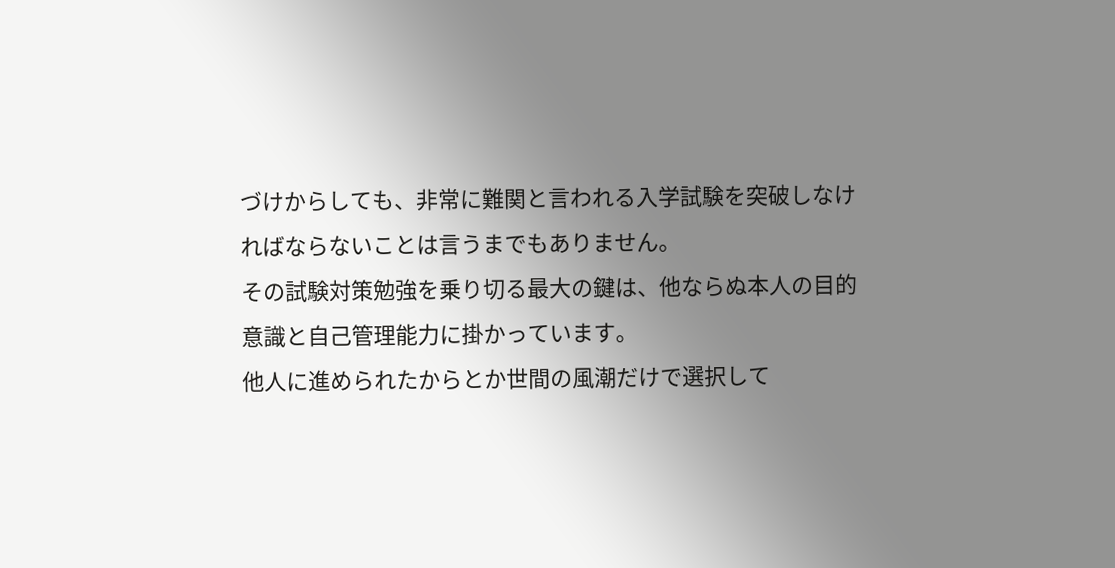づけからしても、非常に難関と言われる入学試験を突破しなければならないことは言うまでもありません。
その試験対策勉強を乗り切る最大の鍵は、他ならぬ本人の目的意識と自己管理能力に掛かっています。
他人に進められたからとか世間の風潮だけで選択して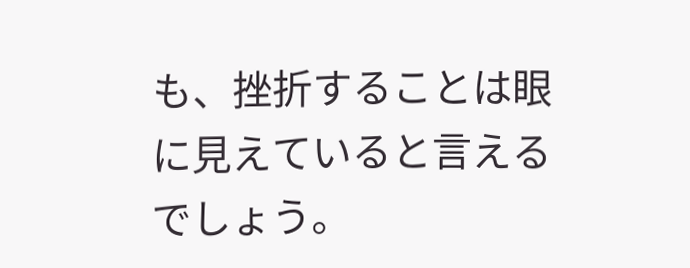も、挫折することは眼に見えていると言えるでしょう。